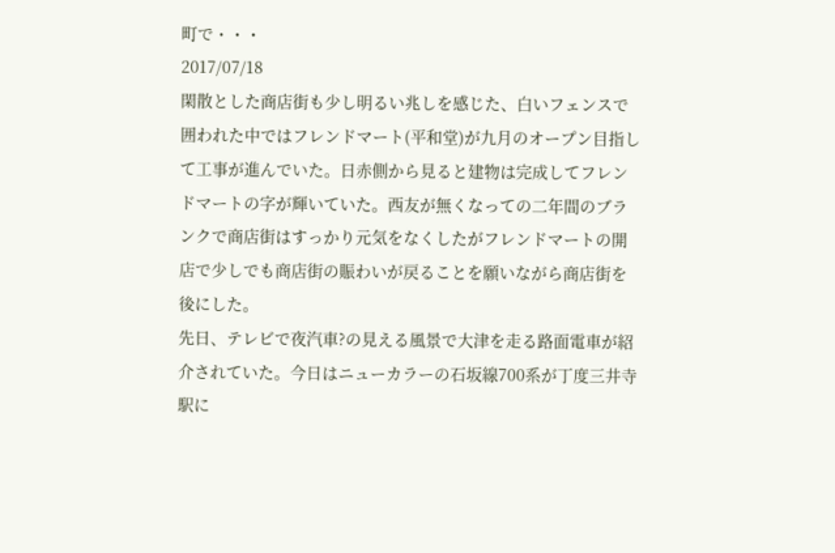町で・・・
2017/07/18
閑散とした商店街も少し明るい兆しを感じた、白いフェンスで囲われた中ではフレンドマート(平和堂)が九月のオープン目指して工事が進んでいた。日赤側から見ると建物は完成してフレンドマートの字が輝いていた。西友が無くなっての二年間のブランクで商店街はすっかり元気をなくしたがフレンドマートの開店で少しでも商店街の賑わいが戻ることを願いながら商店街を後にした。
先日、テレビで夜汽車?の見える風景で大津を走る路面電車が紹介されていた。今日はニューカラーの石坂線700系が丁度三井寺駅に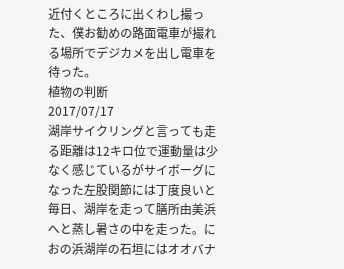近付くところに出くわし撮った、僕お勧めの路面電車が撮れる場所でデジカメを出し電車を待った。
植物の判断
2017/07/17
湖岸サイクリングと言っても走る距離は12キロ位で運動量は少なく感じているがサイボーグになった左股関節には丁度良いと毎日、湖岸を走って膳所由美浜へと蒸し暑さの中を走った。におの浜湖岸の石垣にはオオバナ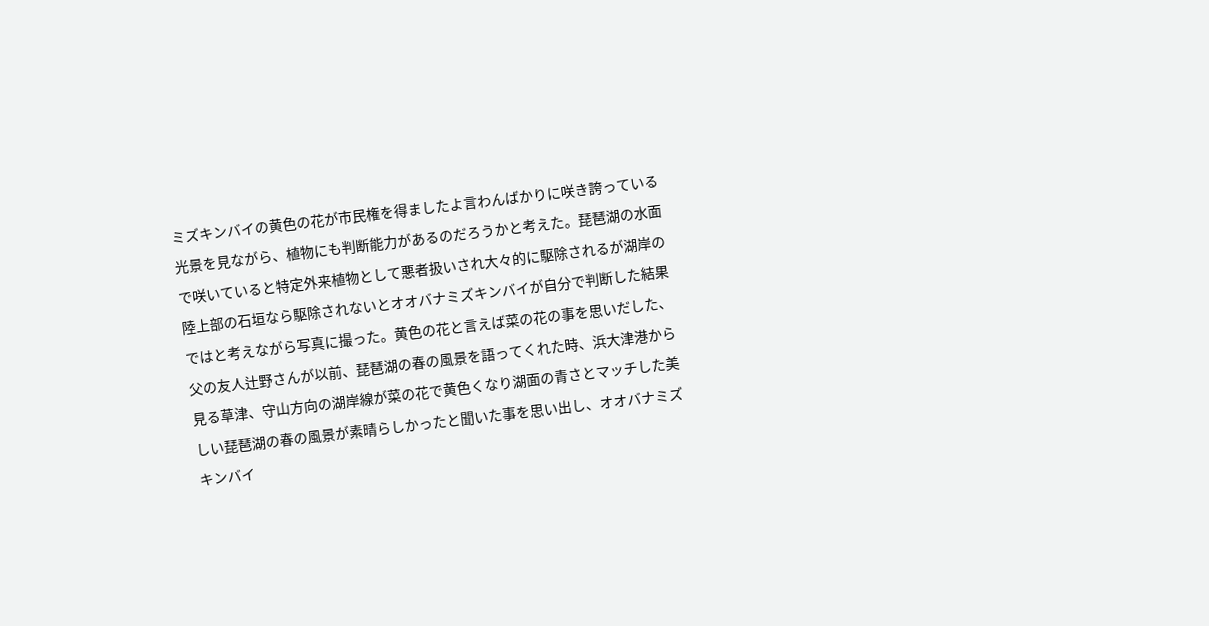ミズキンバイの黄色の花が市民権を得ましたよ言わんばかりに咲き誇っている光景を見ながら、植物にも判断能力があるのだろうかと考えた。琵琶湖の水面で咲いていると特定外来植物として悪者扱いされ大々的に駆除されるが湖岸の陸上部の石垣なら駆除されないとオオバナミズキンバイが自分で判断した結果ではと考えながら写真に撮った。黄色の花と言えば菜の花の事を思いだした、父の友人辻野さんが以前、琵琶湖の春の風景を語ってくれた時、浜大津港から見る草津、守山方向の湖岸線が菜の花で黄色くなり湖面の青さとマッチした美しい琵琶湖の春の風景が素晴らしかったと聞いた事を思い出し、オオバナミズキンバイ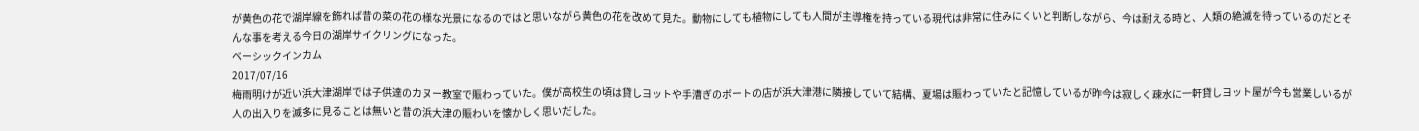が黄色の花で湖岸線を飾れば昔の菜の花の様な光景になるのではと思いながら黄色の花を改めて見た。動物にしても植物にしても人間が主導権を持っている現代は非常に住みにくいと判断しながら、今は耐える時と、人類の絶滅を待っているのだとそんな事を考える今日の湖岸サイクリングになった。
ベーシックインカム
2017/07/16
梅雨明けが近い浜大津湖岸では子供達のカヌー教室で賑わっていた。僕が高校生の頃は貸しヨットや手漕ぎのボートの店が浜大津港に隣接していて結構、夏場は賑わっていたと記憶しているが昨今は寂しく疎水に一軒貸しヨット屋が今も営業しいるが人の出入りを滅多に見ることは無いと昔の浜大津の賑わいを懐かしく思いだした。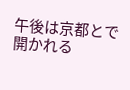午後は京都とで開かれる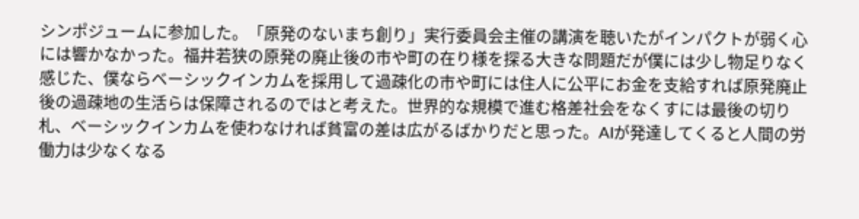シンポジュームに参加した。「原発のないまち創り」実行委員会主催の講演を聴いたがインパクトが弱く心には響かなかった。福井若狭の原発の廃止後の市や町の在り様を探る大きな問題だが僕には少し物足りなく感じた、僕ならベーシックインカムを採用して過疎化の市や町には住人に公平にお金を支給すれば原発廃止後の過疎地の生活らは保障されるのではと考えた。世界的な規模で進む格差社会をなくすには最後の切り札、ベーシックインカムを使わなければ貧富の差は広がるばかりだと思った。AIが発達してくると人間の労働力は少なくなる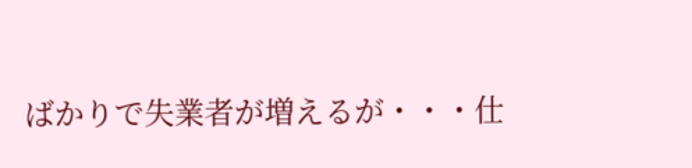ばかりで失業者が増えるが・・・仕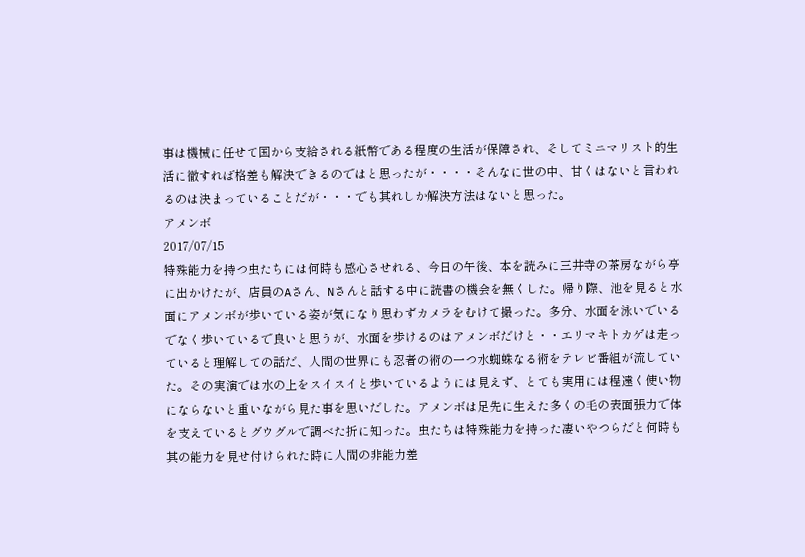事は機械に任せて国から支給される紙幣である程度の生活が保障され、そしてミニマリスト的生活に徹すれば格差も解決できるのではと思ったが・・・・そんなに世の中、甘くはないと言われるのは決まっていることだが・・・でも其れしか解決方法はないと思った。
アメンボ
2017/07/15
特殊能力を持つ虫たちには何時も感心させれる、今日の午後、本を読みに三井寺の茶房ながら亭に出かけたが、店員のAさん、Nさんと話する中に読書の機会を無くした。帰り際、池を見ると水面にアメンボが歩いている姿が気になり思わずカメラをむけて撮った。多分、水面を泳いでいるでなく歩いているで良いと思うが、水面を歩けるのはアメンボだけと・・エリマキトカゲは走っていると理解しての話だ、人間の世界にも忍者の術の一つ水蜘蛛なる術をテレビ番組が流していた。その実演では水の上をスイスイと歩いているようには見えず、とても実用には程遠く使い物にならないと重いながら見た事を思いだした。アメンボは足先に生えた多くの毛の表面張力で体を支えているとグウグルで調べた折に知った。虫たちは特殊能力を持った凄いやつらだと何時も其の能力を見せ付けられた時に人間の非能力差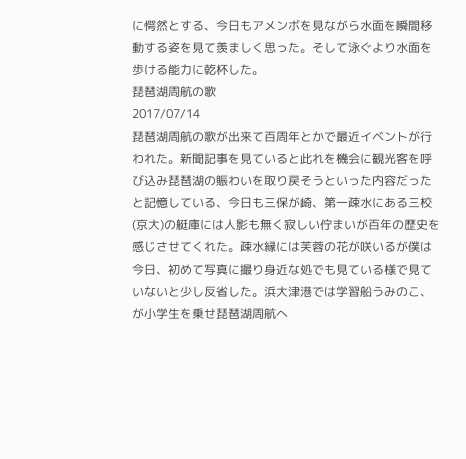に愕然とする、今日もアメンボを見ながら水面を瞬間移動する姿を見て羨ましく思った。そして泳ぐより水面を歩ける能力に乾杯した。
琵琶湖周航の歌
2017/07/14
琵琶湖周航の歌が出来て百周年とかで最近イベントが行われた。新聞記事を見ていると此れを機会に観光客を呼び込み琵琶湖の賑わいを取り戻そうといった内容だったと記憶している、今日も三保が崎、第一疎水にある三校(京大)の艇庫には人影も無く寂しい佇まいが百年の歴史を感じさせてくれた。疎水縁には芙蓉の花が咲いるが僕は今日、初めて写真に撮り身近な処でも見ている様で見ていないと少し反省した。浜大津港では学習船うみのこ、が小学生を乗せ琵琶湖周航へ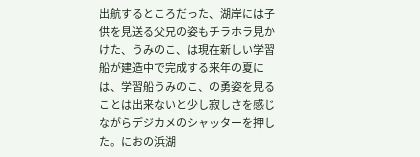出航するところだった、湖岸には子供を見送る父兄の姿もチラホラ見かけた、うみのこ、は現在新しい学習船が建造中で完成する来年の夏には、学習船うみのこ、の勇姿を見ることは出来ないと少し寂しさを感じながらデジカメのシャッターを押した。におの浜湖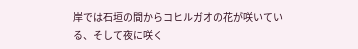岸では石垣の間からコヒルガオの花が咲いている、そして夜に咲く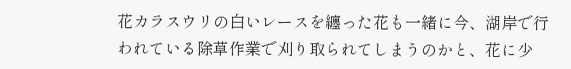花カラスウリの白いレースを纏った花も一緒に今、湖岸で行われている除草作業で刈り取られてしまうのかと、花に少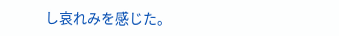し哀れみを感じた。